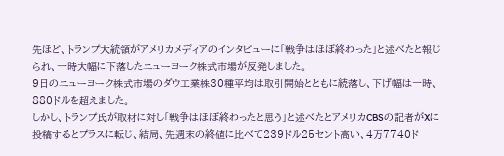先ほど、トランプ大統領がアメリカメディアのインタビューに「戦争はほぼ終わった」と述べたと報じられ、一時大幅に下落したニューヨーク株式市場が反発しました。
9日のニューヨーク株式市場のダウ工業株30種平均は取引開始とともに続落し、下げ幅は一時、880ドルを超えました。
しかし、トランプ氏が取材に対し「戦争はほぼ終わったと思う」と述べたとアメリカCBSの記者がXに投稿するとプラスに転じ、結局、先週末の終値に比べて239ドル25セント高い、4万7740ド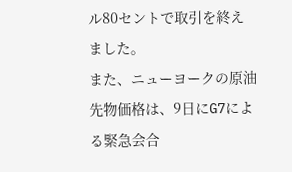ル80セントで取引を終えました。
また、ニューヨークの原油先物価格は、9日にG7による緊急会合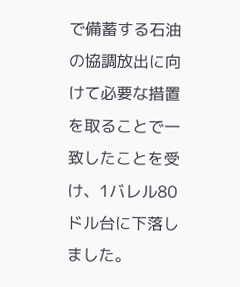で備蓄する石油の協調放出に向けて必要な措置を取ることで一致したことを受け、1バレル80ドル台に下落しました。